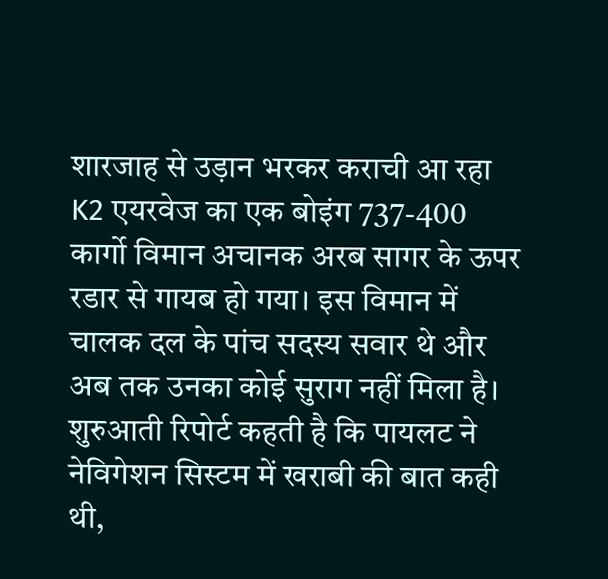शारजाह से उड़ान भरकर कराची आ रहा K2 एयरवेज का एक बोइंग 737-400 कार्गो विमान अचानक अरब सागर के ऊपर रडार से गायब हो गया। इस विमान में चालक दल के पांच सदस्य सवार थे और अब तक उनका कोई सुराग नहीं मिला है। शुरुआती रिपोर्ट कहती है कि पायलट ने नेविगेशन सिस्टम में खराबी की बात कही थी,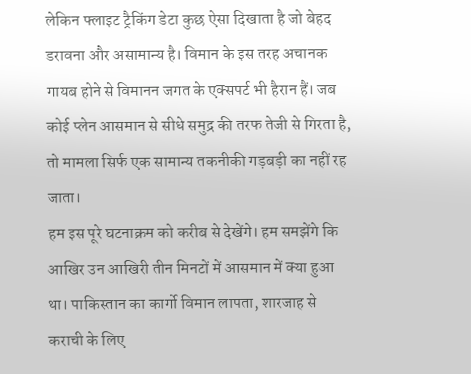लेकिन फ्लाइट ट्रैकिंग डेटा कुछ ऐसा दिखाता है जो बेहद डरावना और असामान्य है। विमान के इस तरह अचानक गायब होने से विमानन जगत के एक्सपर्ट भी हैरान हैं। जब कोई प्लेन आसमान से सीधे समुद्र की तरफ तेजी से गिरता है, तो मामला सिर्फ एक सामान्य तकनीकी गड़बड़ी का नहीं रह जाता।
हम इस पूरे घटनाक्रम को करीब से देखेंगे। हम समझेंगे कि आखिर उन आखिरी तीन मिनटों में आसमान में क्या हुआ था। पाकिस्तान का कार्गो विमान लापता, शारजाह से कराची के लिए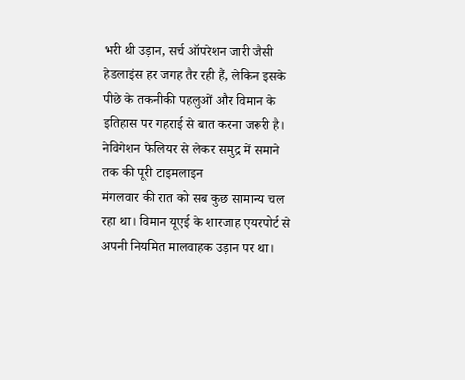भरी थी उड़ान, सर्च ऑपरेशन जारी जैसी हेडलाइंस हर जगह तैर रही हैं, लेकिन इसके पीछे के तकनीकी पहलुओं और विमान के इतिहास पर गहराई से बात करना जरूरी है।
नेविगेशन फेलियर से लेकर समुद्र में समाने तक की पूरी टाइमलाइन
मंगलवार की रात को सब कुछ सामान्य चल रहा था। विमान यूएई के शारजाह एयरपोर्ट से अपनी नियमित मालवाहक उड़ान पर था।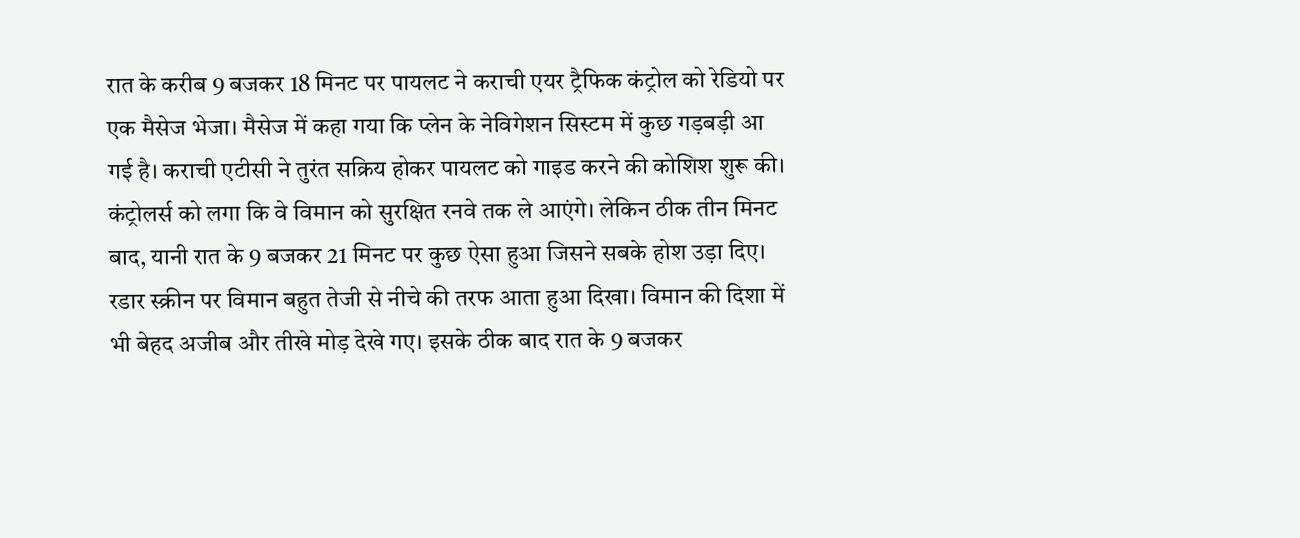रात के करीब 9 बजकर 18 मिनट पर पायलट ने कराची एयर ट्रैफिक कंट्रोल को रेडियो पर एक मैसेज भेजा। मैसेज में कहा गया कि प्लेन के नेविगेशन सिस्टम में कुछ गड़बड़ी आ गई है। कराची एटीसी ने तुरंत सक्रिय होकर पायलट को गाइड करने की कोशिश शुरू की।
कंट्रोलर्स को लगा कि वे विमान को सुरक्षित रनवे तक ले आएंगे। लेकिन ठीक तीन मिनट बाद, यानी रात के 9 बजकर 21 मिनट पर कुछ ऐसा हुआ जिसने सबके होश उड़ा दिए। रडार स्क्रीन पर विमान बहुत तेजी से नीचे की तरफ आता हुआ दिखा। विमान की दिशा में भी बेहद अजीब और तीखे मोड़ देखे गए। इसके ठीक बाद रात के 9 बजकर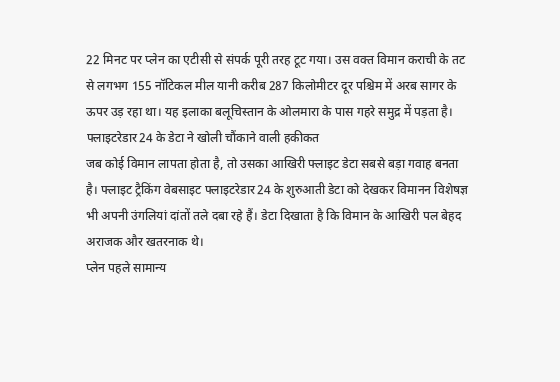22 मिनट पर प्लेन का एटीसी से संपर्क पूरी तरह टूट गया। उस वक्त विमान कराची के तट से लगभग 155 नॉटिकल मील यानी करीब 287 किलोमीटर दूर पश्चिम में अरब सागर के ऊपर उड़ रहा था। यह इलाका बलूचिस्तान के ओलमारा के पास गहरे समुद्र में पड़ता है।
फ्लाइटरेडार24 के डेटा ने खोली चौंकाने वाली हकीकत
जब कोई विमान लापता होता है, तो उसका आखिरी फ्लाइट डेटा सबसे बड़ा गवाह बनता है। फ्लाइट ट्रैकिंग वेबसाइट फ्लाइटरेडार24 के शुरुआती डेटा को देखकर विमानन विशेषज्ञ भी अपनी उंगलियां दांतों तले दबा रहे हैं। डेटा दिखाता है कि विमान के आखिरी पल बेहद अराजक और खतरनाक थे।
प्लेन पहले सामान्य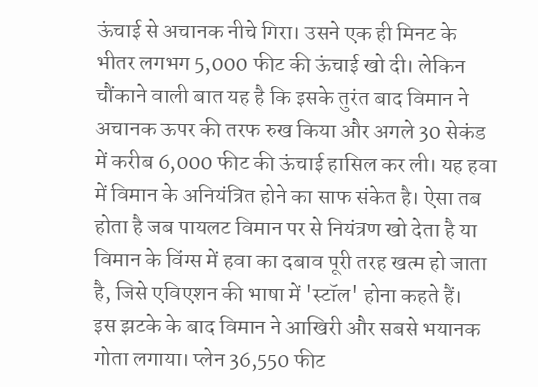ऊंचाई से अचानक नीचे गिरा। उसने एक ही मिनट के भीतर लगभग 5,000 फीट की ऊंचाई खो दी। लेकिन चौंकाने वाली बात यह है कि इसके तुरंत बाद विमान ने अचानक ऊपर की तरफ रुख किया और अगले 30 सेकंड में करीब 6,000 फीट की ऊंचाई हासिल कर ली। यह हवा में विमान के अनियंत्रित होने का साफ संकेत है। ऐसा तब होता है जब पायलट विमान पर से नियंत्रण खो देता है या विमान के विंग्स में हवा का दबाव पूरी तरह खत्म हो जाता है, जिसे एविएशन की भाषा में 'स्टॉल' होना कहते हैं।
इस झटके के बाद विमान ने आखिरी और सबसे भयानक गोता लगाया। प्लेन 36,550 फीट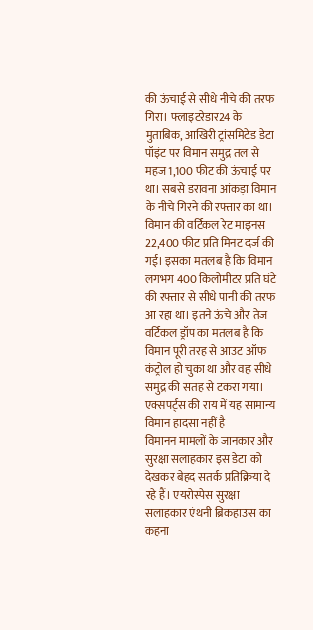की ऊंचाई से सीधे नीचे की तरफ गिरा। फ्लाइटरेडार24 के मुताबिक, आखिरी ट्रांसमिटेड डेटा पॉइंट पर विमान समुद्र तल से महज 1,100 फीट की ऊंचाई पर था। सबसे डरावना आंकड़ा विमान के नीचे गिरने की रफ्तार का था। विमान की वर्टिकल रेट माइनस 22,400 फीट प्रति मिनट दर्ज की गई। इसका मतलब है कि विमान लगभग 400 किलोमीटर प्रति घंटे की रफ्तार से सीधे पानी की तरफ आ रहा था। इतने ऊंचे और तेज वर्टिकल ड्रॉप का मतलब है कि विमान पूरी तरह से आउट ऑफ कंट्रोल हो चुका था और वह सीधे समुद्र की सतह से टकरा गया।
एक्सपर्ट्स की राय में यह सामान्य विमान हादसा नहीं है
विमानन मामलों के जानकार और सुरक्षा सलाहकार इस डेटा को देखकर बेहद सतर्क प्रतिक्रिया दे रहे हैं। एयरोस्पेस सुरक्षा सलाहकार एंथनी ब्रिकहाउस का कहना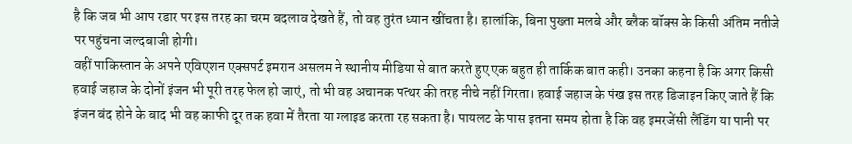है कि जब भी आप रडार पर इस तरह का चरम बदलाव देखते हैं, तो वह तुरंत ध्यान खींचता है। हालांकि, बिना पुख्ता मलबे और ब्लैक बॉक्स के किसी अंतिम नतीजे पर पहुंचना जल्दबाजी होगी।
वहीं पाकिस्तान के अपने एविएशन एक्सपर्ट इमरान असलम ने स्थानीय मीडिया से बात करते हुए एक बहुत ही तार्किक बात कही। उनका कहना है कि अगर किसी हवाई जहाज के दोनों इंजन भी पूरी तरह फेल हो जाएं, तो भी वह अचानक पत्थर की तरह नीचे नहीं गिरता। हवाई जहाज के पंख इस तरह डिजाइन किए जाते हैं कि इंजन बंद होने के बाद भी वह काफी दूर तक हवा में तैरता या ग्लाइड करता रह सकता है। पायलट के पास इतना समय होता है कि वह इमरजेंसी लैंडिंग या पानी पर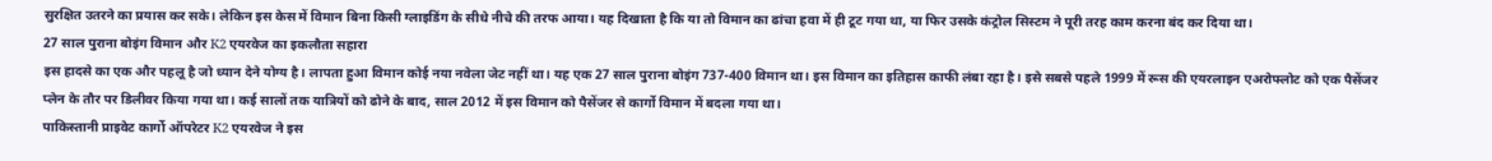सुरक्षित उतरने का प्रयास कर सके। लेकिन इस केस में विमान बिना किसी ग्लाइडिंग के सीधे नीचे की तरफ आया। यह दिखाता है कि या तो विमान का ढांचा हवा में ही टूट गया था, या फिर उसके कंट्रोल सिस्टम ने पूरी तरह काम करना बंद कर दिया था।
27 साल पुराना बोइंग विमान और K2 एयरवेज का इकलौता सहारा
इस हादसे का एक और पहलू है जो ध्यान देने योग्य है। लापता हुआ विमान कोई नया नवेला जेट नहीं था। यह एक 27 साल पुराना बोइंग 737-400 विमान था। इस विमान का इतिहास काफी लंबा रहा है। इसे सबसे पहले 1999 में रूस की एयरलाइन एअरोफ्लोट को एक पैसेंजर प्लेन के तौर पर डिलीवर किया गया था। कई सालों तक यात्रियों को ढोने के बाद, साल 2012 में इस विमान को पैसेंजर से कार्गो विमान में बदला गया था।
पाकिस्तानी प्राइवेट कार्गो ऑपरेटर K2 एयरवेज ने इस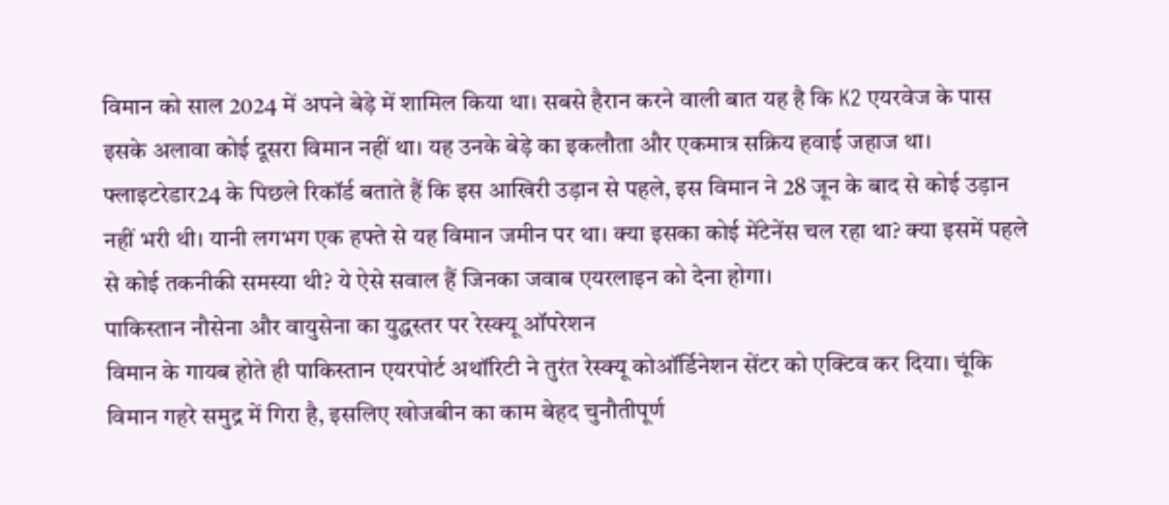विमान को साल 2024 में अपने बेड़े में शामिल किया था। सबसे हैरान करने वाली बात यह है कि K2 एयरवेज के पास इसके अलावा कोई दूसरा विमान नहीं था। यह उनके बेड़े का इकलौता और एकमात्र सक्रिय हवाई जहाज था। फ्लाइटरेडार24 के पिछले रिकॉर्ड बताते हैं कि इस आखिरी उड़ान से पहले, इस विमान ने 28 जून के बाद से कोई उड़ान नहीं भरी थी। यानी लगभग एक हफ्ते से यह विमान जमीन पर था। क्या इसका कोई मेंटेनेंस चल रहा था? क्या इसमें पहले से कोई तकनीकी समस्या थी? ये ऐसे सवाल हैं जिनका जवाब एयरलाइन को देना होगा।
पाकिस्तान नौसेना और वायुसेना का युद्धस्तर पर रेस्क्यू ऑपरेशन
विमान के गायब होते ही पाकिस्तान एयरपोर्ट अथॉरिटी ने तुरंत रेस्क्यू कोऑर्डिनेशन सेंटर को एक्टिव कर दिया। चूंकि विमान गहरे समुद्र में गिरा है, इसलिए खोजबीन का काम बेहद चुनौतीपूर्ण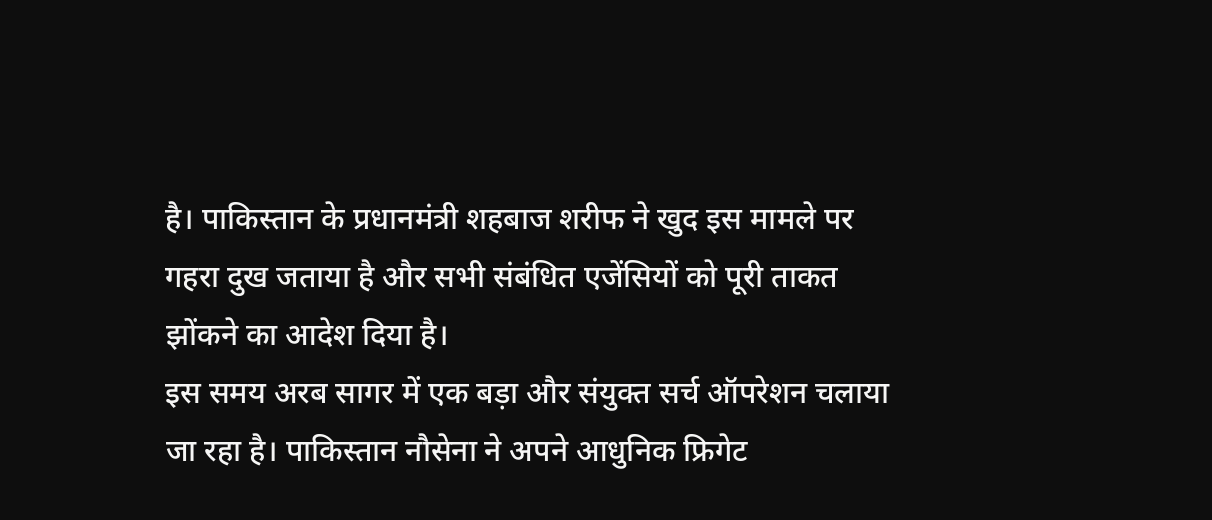है। पाकिस्तान के प्रधानमंत्री शहबाज शरीफ ने खुद इस मामले पर गहरा दुख जताया है और सभी संबंधित एजेंसियों को पूरी ताकत झोंकने का आदेश दिया है।
इस समय अरब सागर में एक बड़ा और संयुक्त सर्च ऑपरेशन चलाया जा रहा है। पाकिस्तान नौसेना ने अपने आधुनिक फ्रिगेट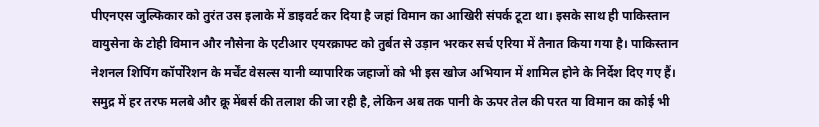पीएनएस जुल्फिकार को तुरंत उस इलाके में डाइवर्ट कर दिया है जहां विमान का आखिरी संपर्क टूटा था। इसके साथ ही पाकिस्तान वायुसेना के टोही विमान और नौसेना के एटीआर एयरक्राफ्ट को तुर्बत से उड़ान भरकर सर्च एरिया में तैनात किया गया है। पाकिस्तान नेशनल शिपिंग कॉर्पोरेशन के मर्चेंट वेसल्स यानी व्यापारिक जहाजों को भी इस खोज अभियान में शामिल होने के निर्देश दिए गए हैं। समुद्र में हर तरफ मलबे और क्रू मेंबर्स की तलाश की जा रही है, लेकिन अब तक पानी के ऊपर तेल की परत या विमान का कोई भी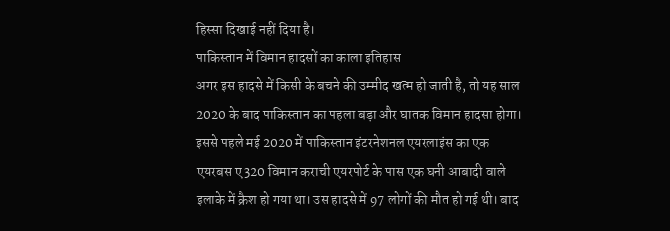हिस्सा दिखाई नहीं दिया है।
पाकिस्तान में विमान हादसों का काला इतिहास
अगर इस हादसे में किसी के बचने की उम्मीद खत्म हो जाती है, तो यह साल 2020 के बाद पाकिस्तान का पहला बड़ा और घातक विमान हादसा होगा। इससे पहले मई 2020 में पाकिस्तान इंटरनेशनल एयरलाइंस का एक एयरबस ए320 विमान कराची एयरपोर्ट के पास एक घनी आबादी वाले इलाके में क्रैश हो गया था। उस हादसे में 97 लोगों की मौत हो गई थी। बाद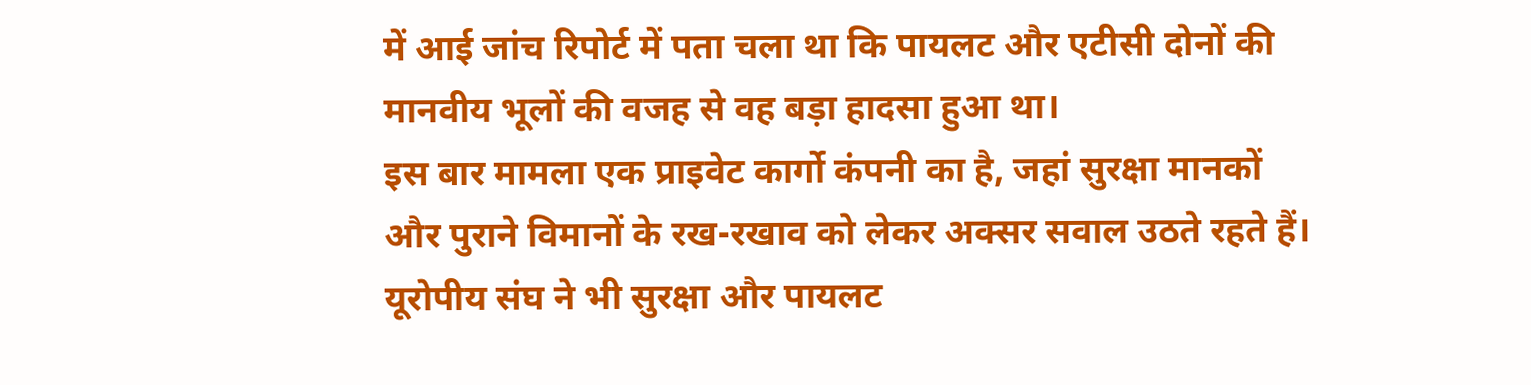में आई जांच रिपोर्ट में पता चला था कि पायलट और एटीसी दोनों की मानवीय भूलों की वजह से वह बड़ा हादसा हुआ था।
इस बार मामला एक प्राइवेट कार्गो कंपनी का है, जहां सुरक्षा मानकों और पुराने विमानों के रख-रखाव को लेकर अक्सर सवाल उठते रहते हैं। यूरोपीय संघ ने भी सुरक्षा और पायलट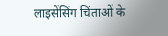लाइसेंसिंग चिंताओं के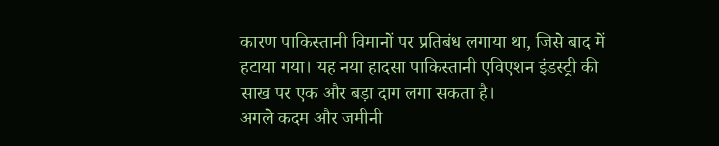कारण पाकिस्तानी विमानों पर प्रतिबंध लगाया था, जिसे बाद में हटाया गया। यह नया हादसा पाकिस्तानी एविएशन इंडस्ट्री की साख पर एक और बड़ा दाग लगा सकता है।
अगले कदम और जमीनी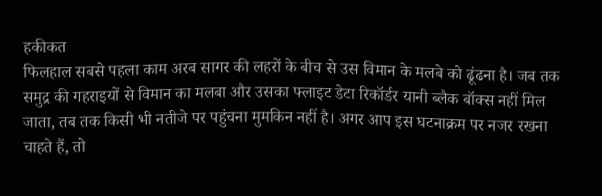हकीकत
फिलहाल सबसे पहला काम अरब सागर की लहरों के बीच से उस विमान के मलबे को ढूंढना है। जब तक समुद्र की गहराइयों से विमान का मलबा और उसका फ्लाइट डेटा रिकॉर्डर यानी ब्लैक बॉक्स नहीं मिल जाता, तब तक किसी भी नतीजे पर पहुंचना मुमकिन नहीं है। अगर आप इस घटनाक्रम पर नजर रखना चाहते हैं, तो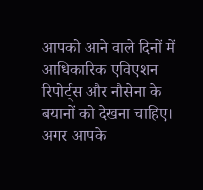आपको आने वाले दिनों में आधिकारिक एविएशन रिपोर्ट्स और नौसेना के बयानों को देखना चाहिए।
अगर आपके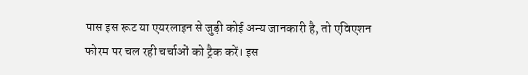पास इस रूट या एयरलाइन से जुड़ी कोई अन्य जानकारी है, तो एविएशन फोरम पर चल रही चर्चाओं को ट्रैक करें। इस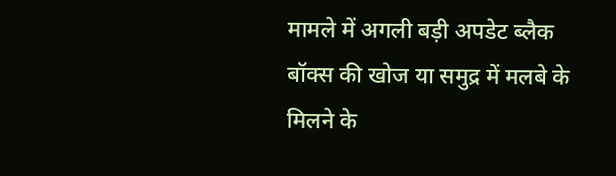मामले में अगली बड़ी अपडेट ब्लैक बॉक्स की खोज या समुद्र में मलबे के मिलने के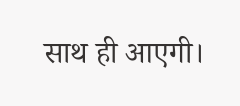साथ ही आएगी।